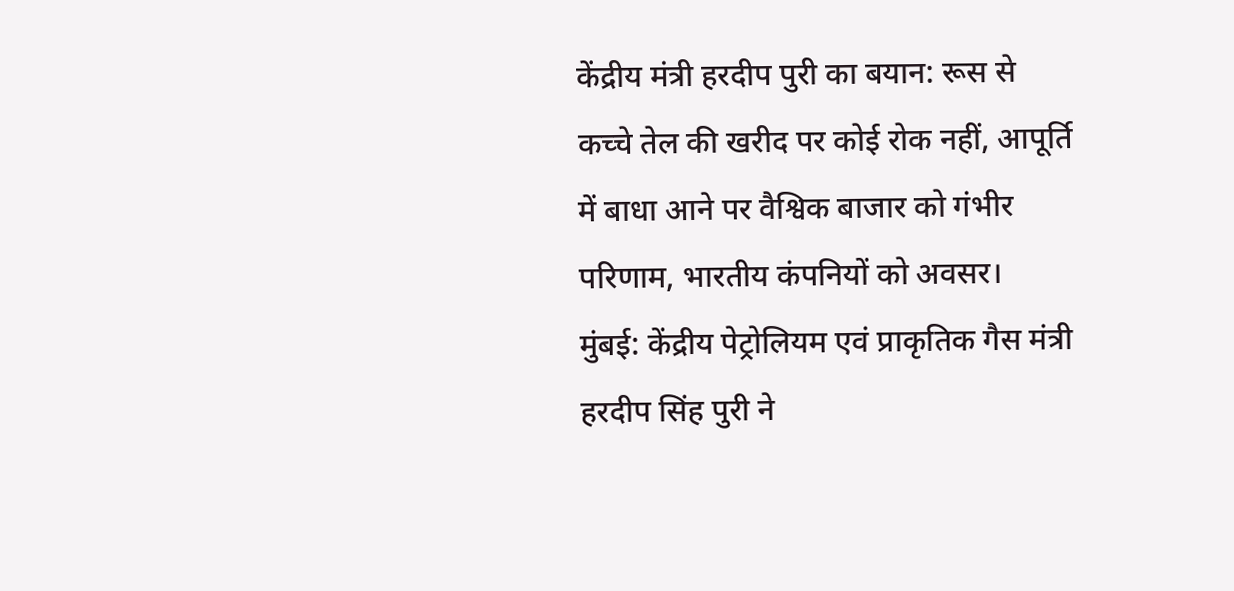केंद्रीय मंत्री हरदीप पुरी का बयान: रूस से कच्चे तेल की खरीद पर कोई रोक नहीं, आपूर्ति में बाधा आने पर वैश्विक बाजार को गंभीर परिणाम, भारतीय कंपनियों को अवसर।
मुंबई: केंद्रीय पेट्रोलियम एवं प्राकृतिक गैस मंत्री हरदीप सिंह पुरी ने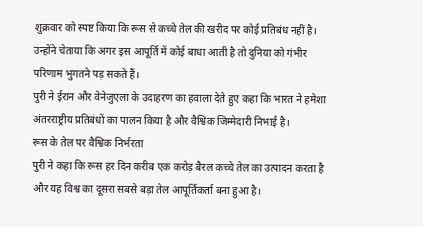शुक्रवार को स्पष्ट किया कि रूस से कच्चे तेल की खरीद पर कोई प्रतिबंध नहीं है। उन्होंने चेताया कि अगर इस आपूर्ति में कोई बाधा आती है तो दुनिया को गंभीर परिणाम भुगतने पड़ सकते हैं।
पुरी ने ईरान और वेनेजुएला के उदाहरण का हवाला देते हुए कहा कि भारत ने हमेशा अंतरराष्ट्रीय प्रतिबंधों का पालन किया है और वैश्विक जिम्मेदारी निभाई है।
रूस के तेल पर वैश्विक निर्भरता
पुरी ने कहा कि रूस हर दिन करीब एक करोड़ बैरल कच्चे तेल का उत्पादन करता है और यह विश्व का दूसरा सबसे बड़ा तेल आपूर्तिकर्ता बना हुआ है।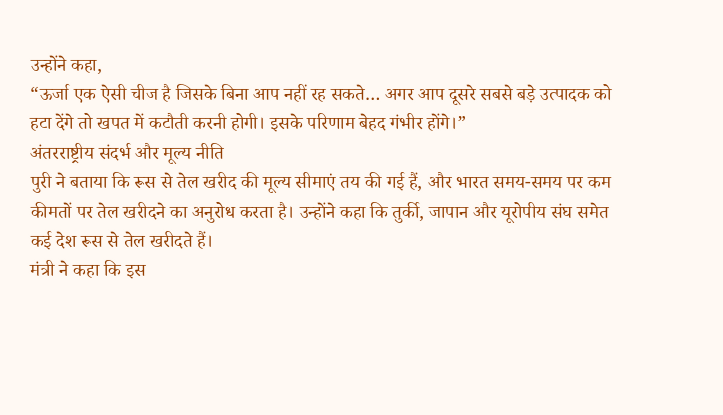उन्होंने कहा,
“ऊर्जा एक ऐसी चीज है जिसके बिना आप नहीं रह सकते… अगर आप दूसरे सबसे बड़े उत्पादक को हटा देंगे तो खपत में कटौती करनी होगी। इसके परिणाम बेहद गंभीर होंगे।”
अंतरराष्ट्रीय संदर्भ और मूल्य नीति
पुरी ने बताया कि रूस से तेल खरीद की मूल्य सीमाएं तय की गई हैं, और भारत समय-समय पर कम कीमतों पर तेल खरीदने का अनुरोध करता है। उन्होंने कहा कि तुर्की, जापान और यूरोपीय संघ समेत कई देश रूस से तेल खरीदते हैं।
मंत्री ने कहा कि इस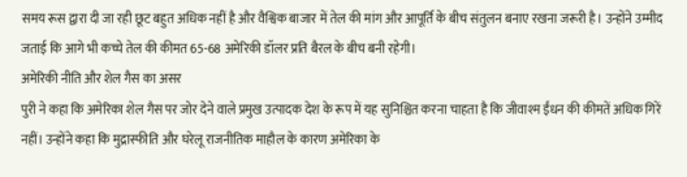समय रूस द्वारा दी जा रही छूट बहुत अधिक नहीं है और वैश्विक बाजार में तेल की मांग और आपूर्ति के बीच संतुलन बनाए रखना जरूरी है। उन्होंने उम्मीद जताई कि आगे भी कच्चे तेल की कीमत 65-68 अमेरिकी डॉलर प्रति बैरल के बीच बनी रहेगी।
अमेरिकी नीति और शेल गैस का असर
पुरी ने कहा कि अमेरिका शेल गैस पर जोर देने वाले प्रमुख उत्पादक देश के रूप में यह सुनिश्चित करना चाहता है कि जीवाश्म ईंधन की कीमतें अधिक गिरें नहीं। उन्होंने कहा कि मुद्रास्फीति और घरेलू राजनीतिक माहौल के कारण अमेरिका के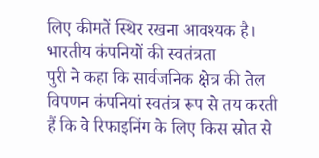लिए कीमतें स्थिर रखना आवश्यक है।
भारतीय कंपनियों की स्वतंत्रता
पुरी ने कहा कि सार्वजनिक क्षेत्र की तेल विपणन कंपनियां स्वतंत्र रूप से तय करती हैं कि वे रिफाइनिंग के लिए किस स्रोत से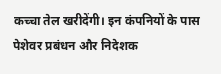कच्चा तेल खरीदेंगी। इन कंपनियों के पास पेशेवर प्रबंधन और निदेशक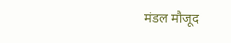मंडल मौजूद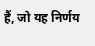हैं, जो यह निर्णय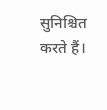सुनिश्चित करते हैं।